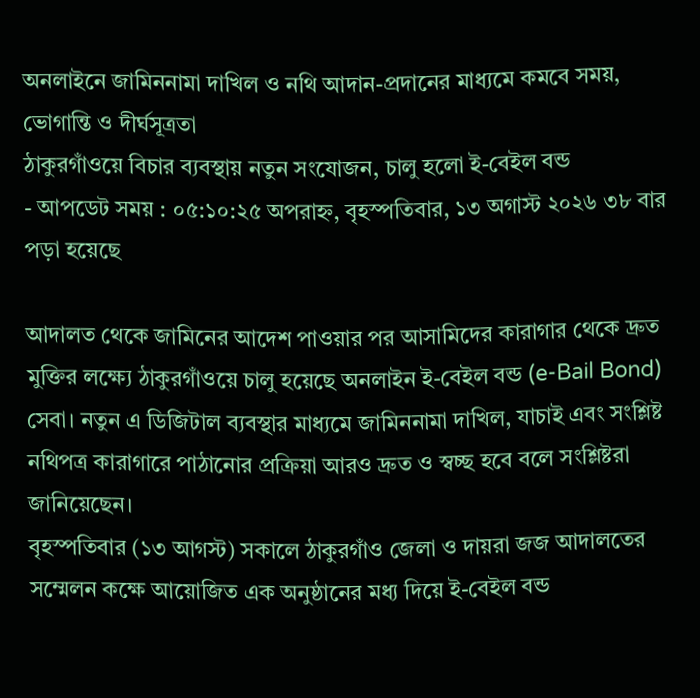অনলাইনে জামিননামা দাখিল ও নথি আদান-প্রদানের মাধ্যমে কমবে সময়, ভোগান্তি ও দীর্ঘসূত্রতা
ঠাকুরগাঁওয়ে বিচার ব্যবস্থায় নতুন সংযোজন, চালু হলো ই-বেইল বন্ড
- আপডেট সময় : ০৫:১০:২৫ অপরাহ্ন, বৃহস্পতিবার, ১৩ অগাস্ট ২০২৬ ৩৮ বার পড়া হয়েছে

আদালত থেকে জামিনের আদেশ পাওয়ার পর আসামিদের কারাগার থেকে দ্রুত মুক্তির লক্ষ্যে ঠাকুরগাঁওয়ে চালু হয়েছে অনলাইন ই-বেইল বন্ড (e-Bail Bond) সেবা। নতুন এ ডিজিটাল ব্যবস্থার মাধ্যমে জামিননামা দাখিল, যাচাই এবং সংশ্লিষ্ট নথিপত্র কারাগারে পাঠানোর প্রক্রিয়া আরও দ্রুত ও স্বচ্ছ হবে বলে সংশ্লিষ্টরা জানিয়েছেন।
বৃহস্পতিবার (১৩ আগস্ট) সকালে ঠাকুরগাঁও জেলা ও দায়রা জজ আদালতের সম্মেলন কক্ষে আয়োজিত এক অনুষ্ঠানের মধ্য দিয়ে ই-বেইল বন্ড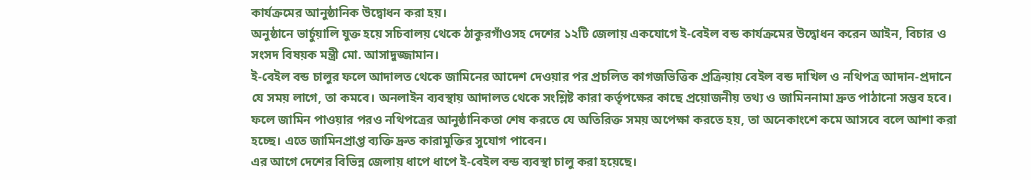কার্যক্রমের আনুষ্ঠানিক উদ্বোধন করা হয়।
অনুষ্ঠানে ভার্চুয়ালি যুক্ত হয়ে সচিবালয় থেকে ঠাকুরগাঁওসহ দেশের ১২টি জেলায় একযোগে ই-বেইল বন্ড কার্যক্রমের উদ্বোধন করেন আইন, বিচার ও সংসদ বিষয়ক মন্ত্রী মো. আসাদুজ্জামান।
ই-বেইল বন্ড চালুর ফলে আদালত থেকে জামিনের আদেশ দেওয়ার পর প্রচলিত কাগজভিত্তিক প্রক্রিয়ায় বেইল বন্ড দাখিল ও নথিপত্র আদান-প্রদানে যে সময় লাগে, তা কমবে। অনলাইন ব্যবস্থায় আদালত থেকে সংশ্লিষ্ট কারা কর্তৃপক্ষের কাছে প্রয়োজনীয় তথ্য ও জামিননামা দ্রুত পাঠানো সম্ভব হবে।
ফলে জামিন পাওয়ার পরও নথিপত্রের আনুষ্ঠানিকতা শেষ করতে যে অতিরিক্ত সময় অপেক্ষা করতে হয়, তা অনেকাংশে কমে আসবে বলে আশা করা হচ্ছে। এতে জামিনপ্রাপ্ত ব্যক্তি দ্রুত কারামুক্তির সুযোগ পাবেন।
এর আগে দেশের বিভিন্ন জেলায় ধাপে ধাপে ই-বেইল বন্ড ব্যবস্থা চালু করা হয়েছে।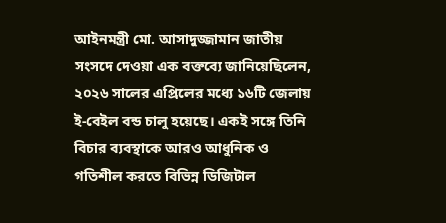আইনমন্ত্রী মো. আসাদুজ্জামান জাতীয় সংসদে দেওয়া এক বক্তব্যে জানিয়েছিলেন, ২০২৬ সালের এপ্রিলের মধ্যে ১৬টি জেলায় ই-বেইল বন্ড চালু হয়েছে। একই সঙ্গে তিনি বিচার ব্যবস্থাকে আরও আধুনিক ও গতিশীল করতে বিভিন্ন ডিজিটাল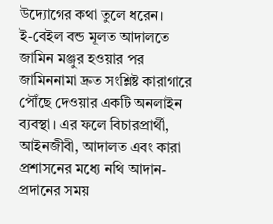উদ্যোগের কথা তুলে ধরেন।
ই-বেইল বন্ড মূলত আদালতে জামিন মঞ্জুর হওয়ার পর জামিননামা দ্রুত সংশ্লিষ্ট কারাগারে পৌঁছে দেওয়ার একটি অনলাইন ব্যবস্থা। এর ফলে বিচারপ্রার্থী, আইনজীবী, আদালত এবং কারা প্রশাসনের মধ্যে নথি আদান-প্রদানের সময়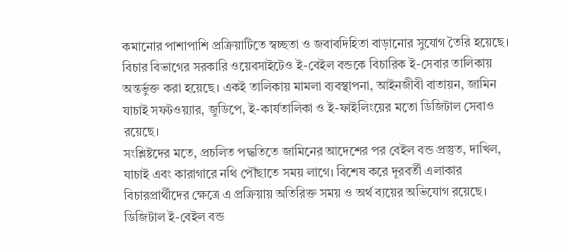কমানোর পাশাপাশি প্রক্রিয়াটিতে স্বচ্ছতা ও জবাবদিহিতা বাড়ানোর সুযোগ তৈরি হয়েছে।
বিচার বিভাগের সরকারি ওয়েবসাইটেও ই-বেইল বন্ডকে বিচারিক ই-সেবার তালিকায় অন্তর্ভুক্ত করা হয়েছে। একই তালিকায় মামলা ব্যবস্থাপনা, আইনজীবী বাতায়ন, জামিন যাচাই সফটওয়্যার, জুডিপে, ই-কার্যতালিকা ও ই-ফাইলিংয়ের মতো ডিজিটাল সেবাও রয়েছে।
সংশ্লিষ্টদের মতে, প্রচলিত পদ্ধতিতে জামিনের আদেশের পর বেইল বন্ড প্রস্তুত, দাখিল, যাচাই এবং কারাগারে নথি পৌঁছাতে সময় লাগে। বিশেষ করে দূরবর্তী এলাকার বিচারপ্রার্থীদের ক্ষেত্রে এ প্রক্রিয়ায় অতিরিক্ত সময় ও অর্থ ব্যয়ের অভিযোগ রয়েছে।
ডিজিটাল ই-বেইল বন্ড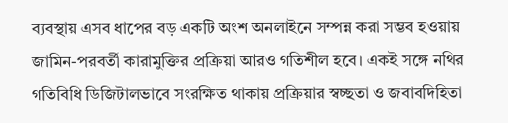ব্যবস্থায় এসব ধাপের বড় একটি অংশ অনলাইনে সম্পন্ন করা সম্ভব হওয়ায় জামিন-পরবর্তী কারামুক্তির প্রক্রিয়া আরও গতিশীল হবে। একই সঙ্গে নথির গতিবিধি ডিজিটালভাবে সংরক্ষিত থাকায় প্রক্রিয়ার স্বচ্ছতা ও জবাবদিহিতা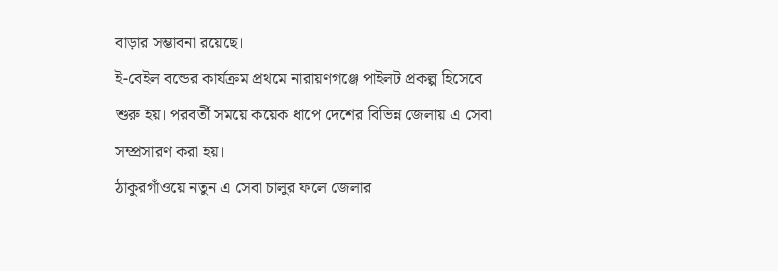বাড়ার সম্ভাবনা রয়েছে।
ই-বেইল বন্ডের কার্যক্রম প্রথমে নারায়ণগঞ্জে পাইলট প্রকল্প হিসেবে শুরু হয়। পরবর্তী সময়ে কয়েক ধাপে দেশের বিভিন্ন জেলায় এ সেবা সম্প্রসারণ করা হয়।
ঠাকুরগাঁওয়ে নতুন এ সেবা চালুর ফলে জেলার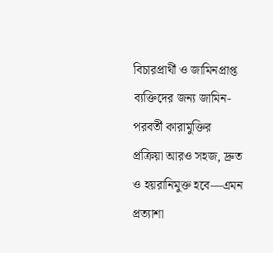বিচারপ্রার্থী ও জামিনপ্রাপ্ত ব্যক্তিদের জন্য জামিন-পরবর্তী কারামুক্তির প্রক্রিয়া আরও সহজ, দ্রুত ও হয়রানিমুক্ত হবে—এমন প্রত্যাশা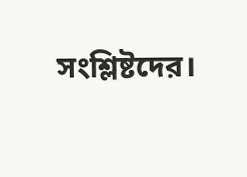সংশ্লিষ্টদের।